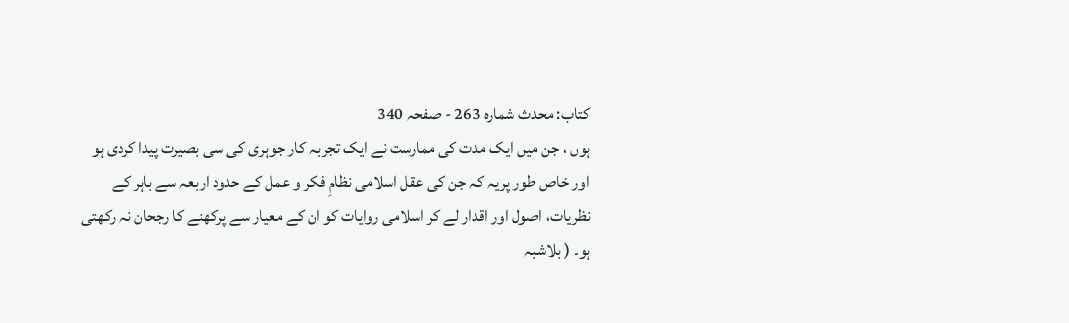کتاب: محدث شمارہ 263 - صفحہ 340
ہوں ، جن میں ایک مدت کی ممارست نے ایک تجربہ کار جوہری کی سی بصیرت پیدا کردی ہو اور خاص طور پریہ کہ جن کی عقل اسلامی نظامِ فکر و عمل کے حدود اربعہ سے باہر کے نظریات، اصول اور اقدار لے کر اسلامی روایات کو ان کے معیار سے پرکھنے کا رجحان نہ رکھتی ہو۔ ( بلاشبہ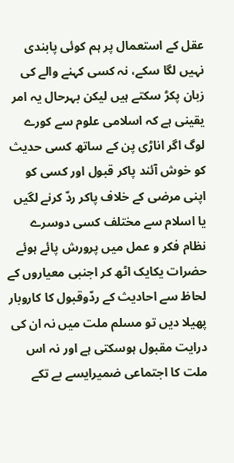عقل کے استعمال پر ہم کوئی پابندی نہیں لگا سکے، نہ کسی کہنے والے کی زبان پکڑ سکتے ہیں لیکن بہرحال یہ امر یقینی ہے کہ اسلامی علوم سے کورے لوگ اگر اناڑی پن کے ساتھ کسی حدیث کو خوش آئند پاکر قبول اور کسی کو اپنی مرضی کے خلاف پاکر ردّ کرنے لگیں یا اسلام سے مختلف کسی دوسرے نظام فکر و عمل میں پرورش پائے ہوئے حضرات یکایک اٹھ کر اجنبی معیاروں کے لحاظ سے احادیث کے ردّوقبول کا کاروبار پھیلا دیں تو مسلم ملت میں نہ ان کی درایت مقبول ہوسکتی ہے اور نہ اس ملت کا اجتماعی ضمیرایسے بے تکے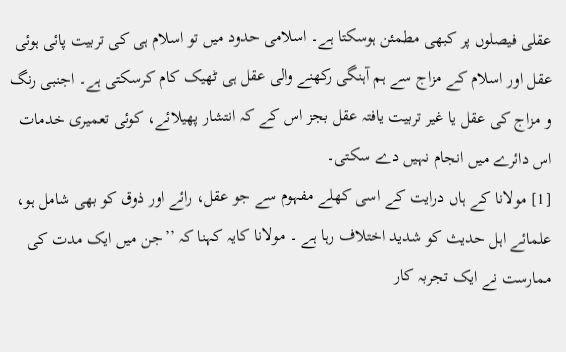عقلی فیصلوں پر کبھی مطمئن ہوسکتا ہے۔ اسلامی حدود میں تو اسلام ہی کی تربیت پائی ہوئی عقل اور اسلام کے مزاج سے ہم آہنگی رکھنے والی عقل ہی ٹھیک کام کرسکتی ہے۔ اجنبی رنگ و مزاج کی عقل یا غیر تربیت یافتہ عقل بجز اس کے کہ انتشار پھیلائے، کوئی تعمیری خدمات اس دائرے میں انجام نہیں دے سکتی۔
[1] مولانا کے ہاں درایت کے اسی کھلے مفہوم سے جو عقل، رائے اور ذوق کو بھی شامل ہو، علمائے اہل حدیث کو شدید اختلاف رہا ہے ۔ مولانا کایہ کہنا کہ ’’جن میں ایک مدت کی ممارست نے ایک تجربہ کار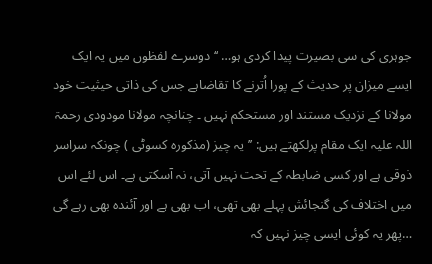جوہری کی سی بصیرت پیدا کردی ہو… ‘‘ دوسرے لفظوں میں یہ ایک ایسے میزان پر حدیث کے پورا اُترنے کا تقاضاہے جس کی ذاتی حیثیت خود مولانا کے نزدیک مستند اور مستحکم نہیں ۔ چنانچہ مولانا مودودی رحمۃ اللہ علیہ ایک مقام پرلکھتے ہیں: ’’یہ چیز (مذکورہ کسوٹی ) چونکہ سراسر ذوقی ہے اور کسی ضابطہ کے تحت نہیں آتی، نہ آسکتی ہے۔ اس لئے اس میں اختلاف کی گنجائش پہلے بھی تھی، اب بھی ہے اور آئندہ بھی رہے گی …پھر یہ کوئی ایسی چیز نہیں کہ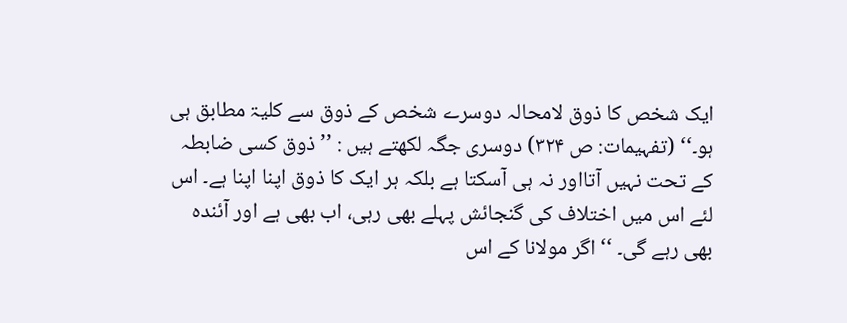ایک شخص کا ذوق لامحالہ دوسرے شخص کے ذوق سے کلیۃ مطابق ہی ہو۔‘‘ (تفہیمات: ص ۳۲۴) دوسری جگہ لکھتے ہیں : ’’ذوق کسی ضابطہ کے تحت نہیں آتااور نہ ہی آسکتا ہے بلکہ ہر ایک کا ذوق اپنا اپنا ہے۔ اس لئے اس میں اختلاف کی گنجائش پہلے بھی رہی، اب بھی ہے اور آئندہ بھی رہے گی۔ ‘‘ اگر مولانا کے اس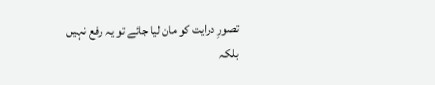تصورِ درایت کو مان لیا جائے تو یہ رفع نہیں بلکہ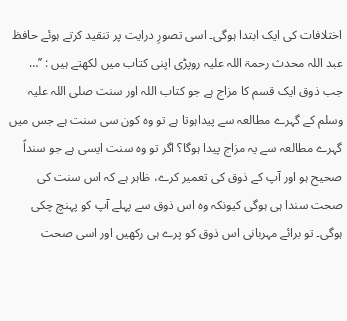اختلافات کی ایک ابتدا ہوگی۔ اسی تصورِ درایت پر تنقید کرتے ہوئے حافظ عبد اللہ محدث رحمۃ اللہ علیہ روپڑی اپنی کتاب میں لکھتے ہیں : ’’… جب ذوق ایک قسم کا مزاج ہے جو کتاب اللہ اور سنت صلی اللہ علیہ وسلم کے گہرے مطالعہ سے پیداہوتا ہے تو وہ کون سی سنت ہے جس میں گہرے مطالعہ سے یہ مزاج پیدا ہوگا؟ اگر تو وہ سنت ایسی ہے جو سنداً صحیح ہو اور آپ کے ذوق کی تعمیر کرے، ظاہر ہے کہ اس سنت کی صحت سندا ہی ہوگی کیونکہ وہ اس ذوق سے پہلے آپ کو پہنچ چکی ہوگی۔ تو برائے مہربانی اس ذوق کو پرے ہی رکھیں اور اسی صحت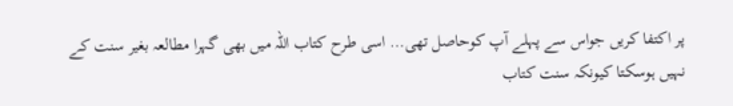پر اکتفا کریں جواس سے پہلے آپ کوحاصل تھی… اسی طرح کتاب اللہ میں بھی گہرا مطالعہ بغیر سنت کے نہیں ہوسکتا کیونکہ سنت کتاب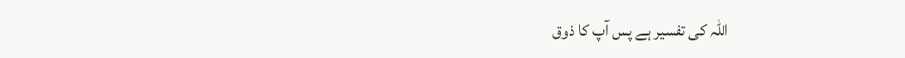اللہ کی تفسیر ہے پس آپ کا ذوق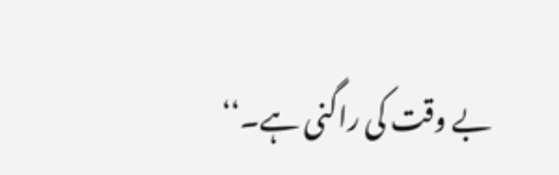بے وقت کی راگنی ہے۔‘‘